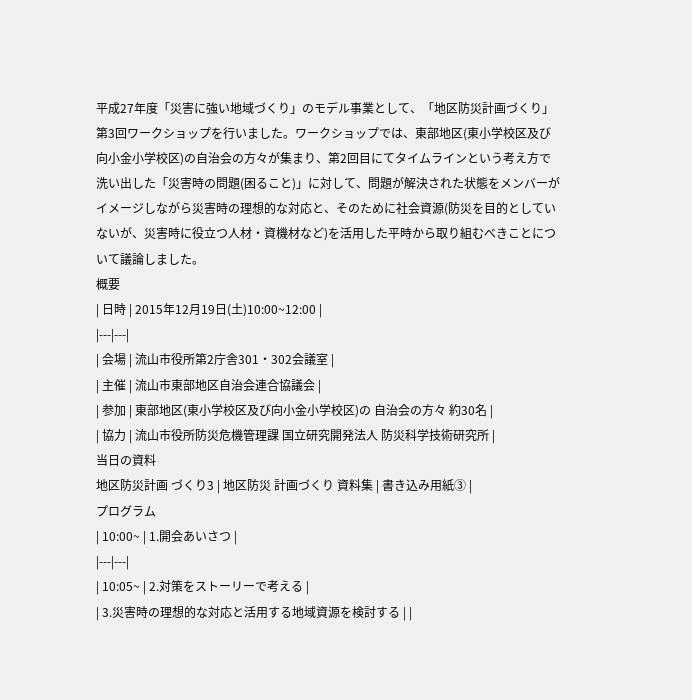平成27年度「災害に強い地域づくり」のモデル事業として、「地区防災計画づくり」第3回ワークショップを行いました。ワークショップでは、東部地区(東小学校区及び向小金小学校区)の自治会の方々が集まり、第2回目にてタイムラインという考え方で洗い出した「災害時の問題(困ること)」に対して、問題が解決された状態をメンバーがイメージしながら災害時の理想的な対応と、そのために社会資源(防災を目的としていないが、災害時に役立つ人材・資機材など)を活用した平時から取り組むべきことについて議論しました。
概要
| 日時 | 2015年12月19日(土)10:00~12:00 |
|---|---|
| 会場 | 流山市役所第2庁舎301・302会議室 |
| 主催 | 流山市東部地区自治会連合協議会 |
| 参加 | 東部地区(東小学校区及び向小金小学校区)の 自治会の方々 約30名 |
| 協力 | 流山市役所防災危機管理課 国立研究開発法人 防災科学技術研究所 |
当日の資料
地区防災計画 づくり3 | 地区防災 計画づくり 資料集 | 書き込み用紙③ |
プログラム
| 10:00~ | 1.開会あいさつ |
|---|---|
| 10:05~ | 2.対策をストーリーで考える |
| 3.災害時の理想的な対応と活用する地域資源を検討する | |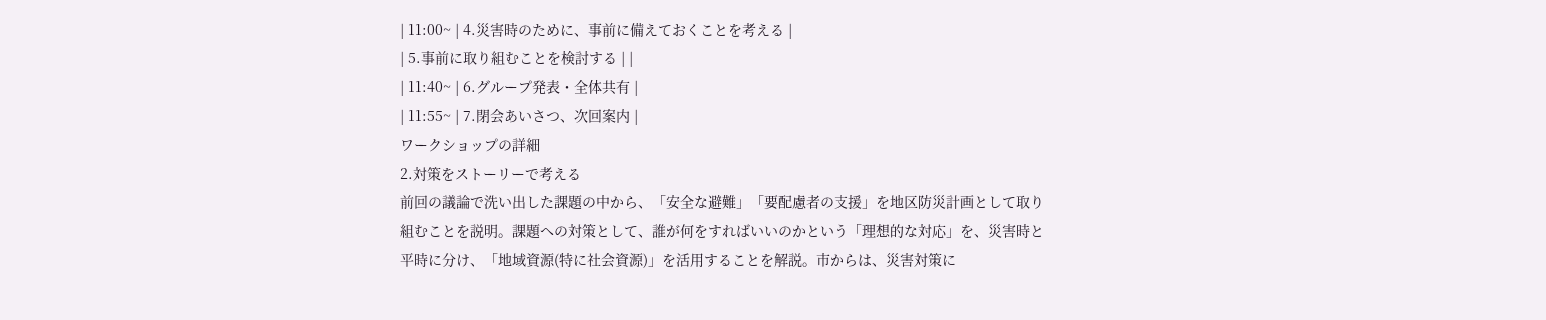| 11:00~ | 4.災害時のために、事前に備えておくことを考える |
| 5.事前に取り組むことを検討する | |
| 11:40~ | 6.グループ発表・全体共有 |
| 11:55~ | 7.閉会あいさつ、次回案内 |
ワークショップの詳細
2.対策をストーリーで考える
前回の議論で洗い出した課題の中から、「安全な避難」「要配慮者の支援」を地区防災計画として取り組むことを説明。課題への対策として、誰が何をすればいいのかという「理想的な対応」を、災害時と平時に分け、「地域資源(特に社会資源)」を活用することを解説。市からは、災害対策に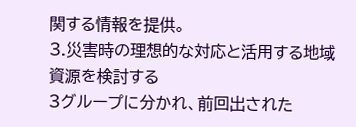関する情報を提供。
3.災害時の理想的な対応と活用する地域資源を検討する
3グループに分かれ、前回出された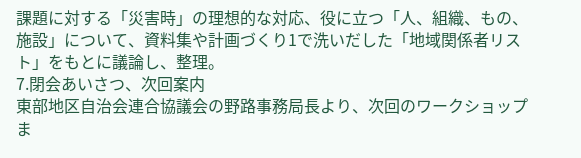課題に対する「災害時」の理想的な対応、役に立つ「人、組織、もの、施設」について、資料集や計画づくり1で洗いだした「地域関係者リスト」をもとに議論し、整理。
7.閉会あいさつ、次回案内
東部地区自治会連合協議会の野路事務局長より、次回のワークショップま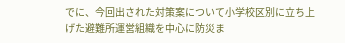でに、今回出された対策案について小学校区別に立ち上げた避難所運営組織を中心に防災ま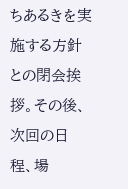ちあるきを実施する方針との閉会挨拶。その後、次回の日程、場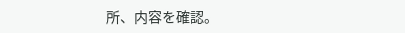所、内容を確認。